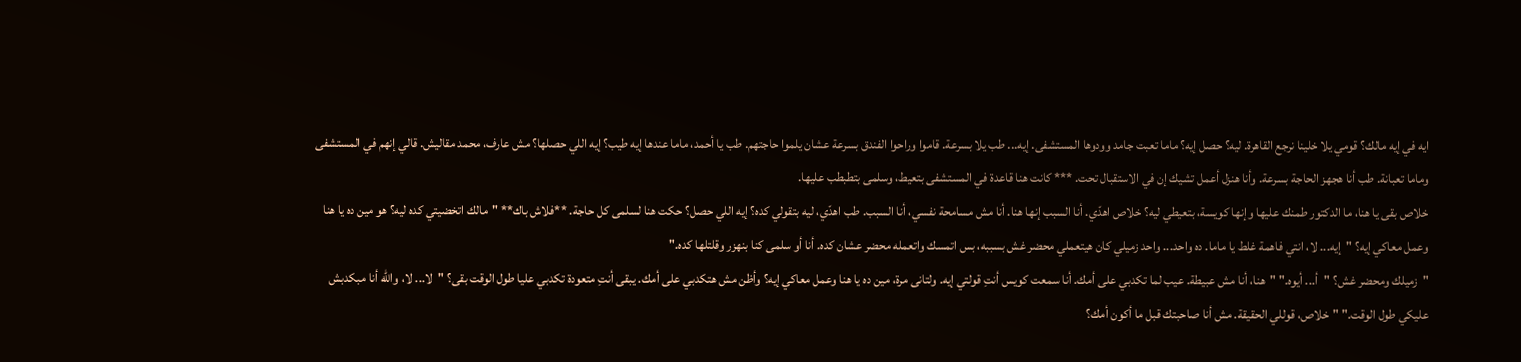ايه في إيه مالك؟ قومي يلا خلينا نرجع القاهرة. ليه؟ حصل إيه؟ ماما تعبت جامد وودوها المستشفى. إيه... طب يلا بسرعة. قاموا وراحوا الفندق بسرعة عشان يلموا حاجتهم. طب يا أحمد، ماما عندها إيه طيب؟ إيه اللي حصلها؟ مش عارف، محمد مقاليش. قالي إنهم في المستشفى وماما تعبانة. طب أنا هجهز الحاجة بسرعة. وأنا هنزل أعمل تشيك إن في الاستقبال تحت. *** كانت هنا قاعدة في المستشفى بتعيط، وسلمى بتطبطب عليها.
خلاص بقى يا هنا، ما الدكتور طمنك عليها وإنها كويسة، بتعيطي ليه؟ خلاص اهدّي. أنا السبب إنها هنا. أنا مش مسامحة نفسي، أنا السبب. طب اهدّي، ليه بتقولي كده؟ إيه اللي حصل؟ حكت هنا لسلمى كل حاجة. **فلاش باك** "مالك اتخضيتي كده ليه؟ هو مين ده يا هنا وعمل معاكي إيه؟ "إيه... لا، انتي فاهمة غلط يا ماما. ده واحد... واحد زميلي كان هيتعملي محضر غش بسببه، بس اتمسك واتعمله محضر عشان كده. أنا أو سلمى كنا بنهزر وقلتلها كده."
"زميلك ومحضر غش؟ "أ... أيوه." "هنا، أنا مش عبيطة. عيب لما تكدبي على أمك. أنا سمعت كويس أنتِ قولتي إيه. ولتانى مرة، مين ده يا هنا وعمل معاكي إيه؟ وأظن مش هتكدبي على أمك. يبقى أنتِ متعودة تكدبي عليا طول الوقت بقى؟ "لا... لا، والله أنا مبكدبش عليكي طول الوقت." "خلاص، قوللي الحقيقة. مش أنا صاحبتك قبل ما أكون أمك؟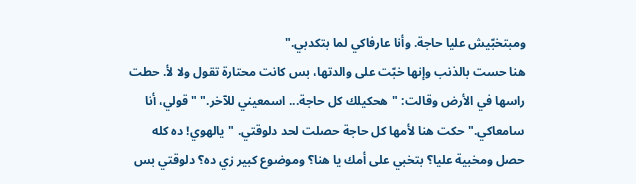ومبتخبّيش عليا حاجة. وأنا عارفاكي لما بتكدبي."
هنا حست بالذنب وإنها خبّت على والدتها، بس كانت محتارة تقول ولا لأ. حطت راسها في الأرض وقالت: "هحكيلك كل حاجة... اسمعيني للآخر." "قولي، أنا سامعاكي." حكت هنا لأمها كل حاجة حصلت لحد دلوقتي. "يالهوي! ده كله حصل ومخبية عليا؟ بتخبي على أمك يا هنا؟ وموضوع كبير زي ده؟ دلوقتي بس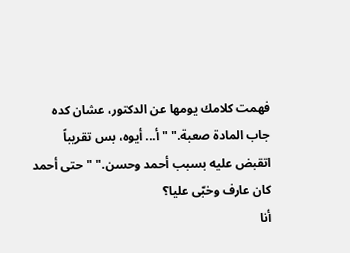فهمت كلامك يومها عن الدكتور، عشان كده جاب المادة صعبة." "أ... أيوه، بس تقريباً اتقبض عليه بسبب أحمد وحسن." "حتى أحمد كان عارف وخبّى عليا؟
أنا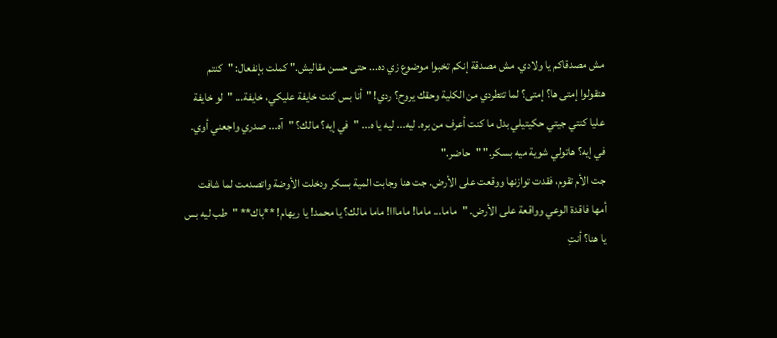مش مصدقاكم يا ولادي. مش مصدقة إنكم تخبوا موضوع زي ده... حتى حسن مقاليش." كملت بإنفعال: "كنتم هتقولوا إمتى ها؟ إمتى؟ لما تتطردي من الكلية وحقك يروح؟ ردي! "أنا بس كنت خايفة عليكي، خايفة... "لو خايفة عليا كنتي جيتي حكيتيلي بدل ما كنت أعرف من بره. ليه... ليه يا ه... "في إيه؟ مالك؟ "آه... صدري واجعني أوي. في إيه؟ هاتولي شوية ميه بسكر." "حاضر."
جت الأم تقوم، فقدت توازنها ووقعت على الأرض. جت هنا وجابت المية بسكر ودخلت الأوضة واتصدمت لما شافت أمها فاقدة الوعي وواقعة على الأرض. "ماما... ماما! مامااا! ماما مالك؟ يا محمد! يا ريهام! **باك** "طب ليه بس يا هنا؟ أنتِ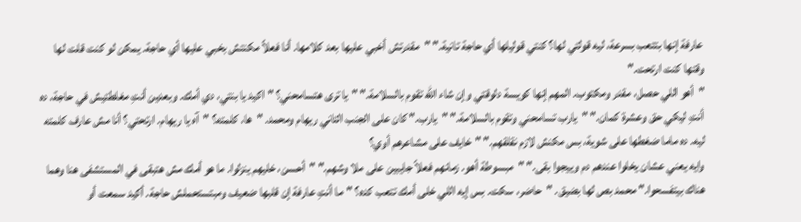عارفة إنها بتتعب بسرعة، ليه قولتي لها؟ كنتي قوليلها أي حاجة تانية." "مقدرتش أخبي عليها بعد كلامها. أنا فعلاً مكنتش بخبي عليها أي حاجة. يمكن لو كنت قلت لها وقتها كنت ارتحت."
"أهو اللي حصل، مقدر ومكتوب. المهم إنها كويسة دلوقتي وإن شاء الله تقوم بالسلامة." "يا ترى هتسامحني؟ "اكيد يا بنتي، دي أمك. وبعدين أنتِ مغلطتيش في حاجة، ده أنتِ ليكي حق وعشرة كمان." "يارب تسامحني وتقوم بالسلامة." "يارب." كان على الجنب التاني ريهام ومحمد. "ها، كلمته؟ "آه يا ريهام. ارتحتي؟ أنا مش عارف كلمته ليه. ده ماما ضغطها على شوية، بس مكنش لازم نقلقهم." "خايف على مشاعرهم أوي؟
وايه يعني عشان يخلوا عندهم دم وييجوا بقى." "مبسوطة أهو. زمانهم فعلاً جايبين على ملا وشهم." "أحسن، خليهم ينزلوا. ما هو أمك مش هتبقى في المستشفى هنا وهما هناك بيتفسحوا." محمد بص لها بضيق. "حاضر، سكت. بس إيه اللي خلى أمك تتعب كده؟ "ما أنتِ عارفة إن قلبها ضعيف ومبتستحملش حاجة. أكيد سمعت أو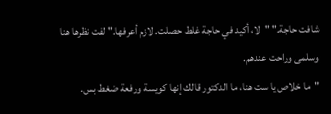شافت حاجة." "لا، أكيد في حاجة غلط حصلت. لازم أعرفها." لفت نظرها هنا وسلمى وراحت عندهم.
"ما خلاص يا ست هنا، ما الدكتور قالك إنها كويسة ورفعة ضغط بس.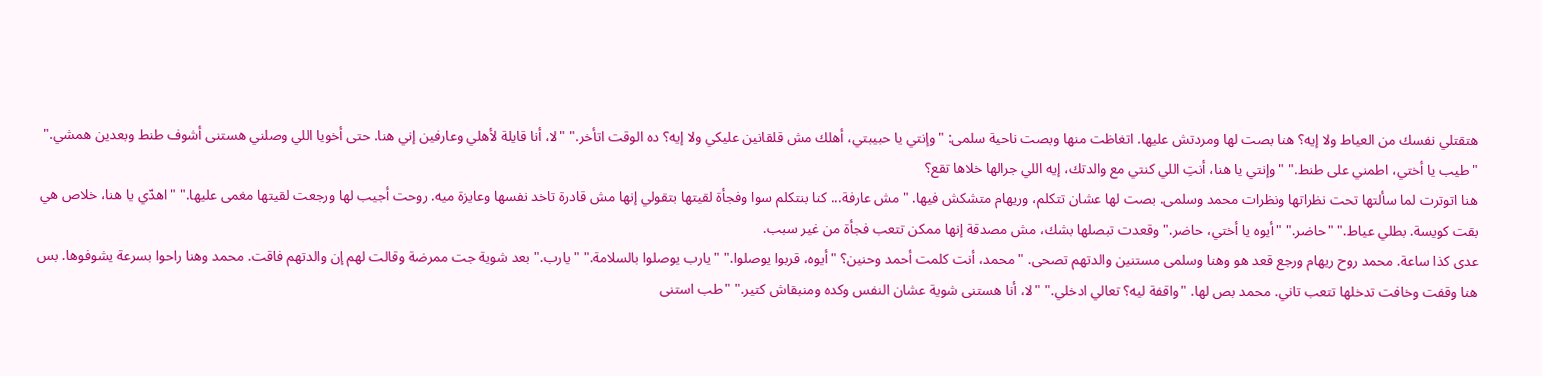هتقتلي نفسك من العياط ولا إيه؟ هنا بصت لها ومردتش عليها. اتغاظت منها وبصت ناحية سلمى: "وإنتي يا حبيبتي، أهلك مش قلقانين عليكي ولا إيه؟ ده الوقت اتأخر." "لا، أنا قايلة لأهلي وعارفين إني هنا. حتى أخويا اللي وصلني هستنى أشوف طنط وبعدين همشي." "طيب يا أختي، اطمني على طنط." "وإنتي يا هنا، أنتِ اللي كنتي مع والدتك، إيه اللي جرالها خلاها تقع؟
هنا اتوترت لما سألتها تحت نظراتها ونظرات محمد وسلمى. بصت لها عشان تتكلم، وريهام متشكش فيها. "مش عارفة... كنا بنتكلم سوا وفجأة لقيتها بتقولي إنها مش قادرة تاخد نفسها وعايزة ميه. روحت أجيب لها ورجعت لقيتها مغمى عليها." "اهدّي يا هنا، خلاص هي بقت كويسة. بطلي عياط." "حاضر." "أيوه يا أختي، حاضر." وقعدت تبصلها بشك، مش مصدقة إنها ممكن تتعب فجأة من غير سبب.
عدى كذا ساعة. محمد روح ريهام ورجع قعد هو وهنا وسلمى مستنين والدتهم تصحى. "محمد، أنت كلمت أحمد وحنين؟ "أيوه، قربوا يوصلوا." "يارب يوصلوا بالسلامة." "يارب." بعد شوية جت ممرضة وقالت لهم إن والدتهم فاقت. محمد وهنا راحوا بسرعة يشوفوها. بس هنا وقفت وخافت تدخلها تتعب تاني. محمد بص لها. "واقفة ليه؟ تعالي ادخلي." "لا، أنا هستنى شوية عشان النفس وكده ومنبقاش كتير." "طب استنى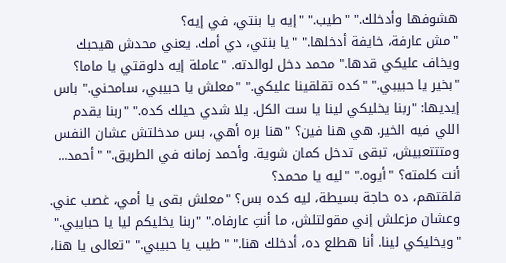هشوفها وأدخلك." "طيب." "إيه يا بنتي، في إيه؟
"مش عارفة، خايفة أدخلها." "يا بنتي، دي أمك. يعني محدش هيحبك ويخاف عليكي قدها." محمد دخل لوالدته. "عاملة إيه دلوقتي يا ماما؟ "بخير يا حبيبي." "كده تقلقينا عليكي." "معلش يا حبيبي، سامحني." باس إيديها: "ربنا يخليكي لينا يا ست الكل. يلا شدي حيلك كده." "ربنا يقدم اللي فيه الخير. هي هنا فين؟ "هنا بره أهي، بس مدخلتش عشان النفس ومتتتعبيش، تبقى تدخل كمان شوية. وأحمد زمانه في الطريق." "أحمد... أنت كلمته؟ "أيوه." "ليه يا محمد؟
قلقتهم، ده حاجة بسيطة، ليه كده بس؟ "معلش بقى يا أمي، غصب عني. وعشان مزعلش إني مقولتلش، ما أنتِ عارفاه." "ربنا يخليكم ليا يا حبايبي." "ويخليكي لينا. أنا هطلع ده، أدخلك هنا." "طيب يا حبيبي." "تعالى يا هنا،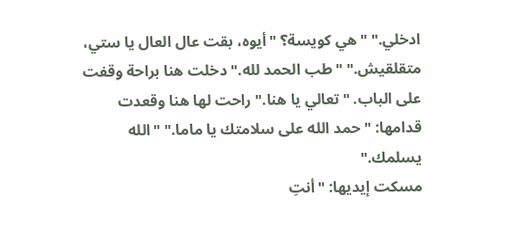ادخلي." "هي كويسة؟ "أيوه، بقت عال العال يا ستي، متقلقيش." "طب الحمد لله." دخلت هنا براحة وقفت على الباب. "تعالي يا هنا." راحت لها هنا وقعدت قدامها: "حمد الله على سلامتك يا ماما." "الله يسلمك."
مسكت إيديها: "أنتِ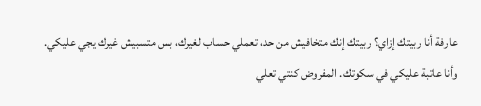عارفة أنا ربيتك إزاي؟ ربيتك إنك متخافيش من حد، تعملي حساب لغيرك، بس متسبيش غيرك يجي عليكي. وأنا عاتبة عليكي في سكوتك. المفروض كنتي تعلي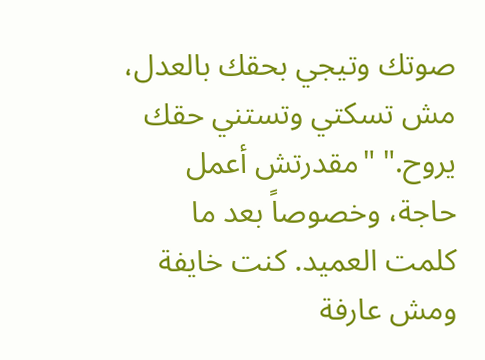صوتك وتيجي بحقك بالعدل، مش تسكتي وتستني حقك يروح." "مقدرتش أعمل حاجة، وخصوصاً بعد ما كلمت العميد. كنت خايفة ومش عارفة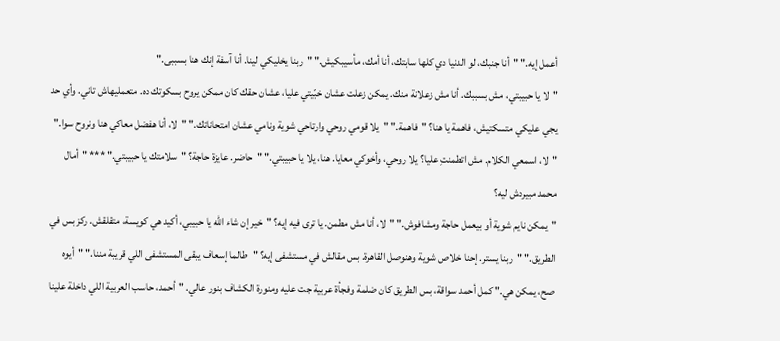أعمل إيه." "أنا جنبك، لو الدنيا دي كلها سابتك، أنا أمك، مأسيبكيش." "ربنا يخليكي لينا. أنا آسفة إنك هنا بسببى."
"لا يا حبيبتي، مش بسببك. أنا مش زعلانة منك. يمكن زعلت عشان خبّيتي عليا، عشان حقك كان ممكن يروح بسكوتك ده. متعمليهاش تاني. وأي حد يجي عليكي متسكتيش، فاهمة يا هنا؟ "فاهمة." "يلا قومي روحي وارتاحي شوية ونامي عشان امتحاناتك." "لا، أنا هفضل معاكي هنا ونروح سوا." "لا، اسمعي الكلام. مش اتطمنتِ عليا؟ يلا روحي، وأخوكي معايا. هنا، يلا يا حبيبتي." "حاضر. عايزة حاجة؟ "سلامتك يا حبيبتي." *** "أمال محمد مبيردش ليه؟
"يمكن نايم شوية أو بيعمل حاجة ومشافوش." "لا، أنا مش مطمن. يا ترى فيه إيه؟ "خير إن شاء الله يا حبيبي، أكيد هي كويسة، متقلقش. ركز بس في الطريق." "ربنا يستر. إحنا خلاص شوية وهنوصل القاهرة. بس مقالش في مستشفى إيه؟ "طالما إسعاف يبقى المستشفى اللي قريبة مننا." "أيوه صح، يمكن هي." كمل أحمد سواقة، بس الطريق كان ضلمة وفجأة عربية جت عليه ومنورة الكشاف بنور عالي. "أحمد، حاسب العربية اللي داخلة علينا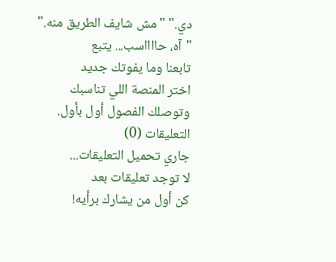دي." "مش شايف الطريق منه."
"آه، حااااسب... يتبع
تابعنا وما يفوتك جديد
اختر المنصة اللي تناسبك وتوصلك الفصول أول بأول.
التعليقات (0)
جاري تحميل التعليقات...
لا توجد تعليقات بعد
كن أول من يشارك برأيه!